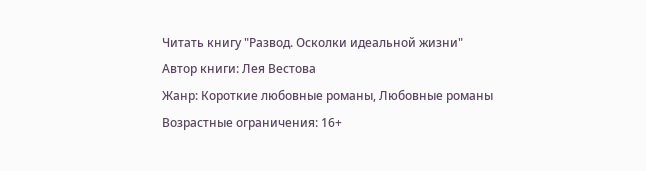Читать книгу "Развод. Осколки идеальной жизни"
Автор книги: Лея Вестова
Жанр: Короткие любовные романы, Любовные романы
Возрастные ограничения: 16+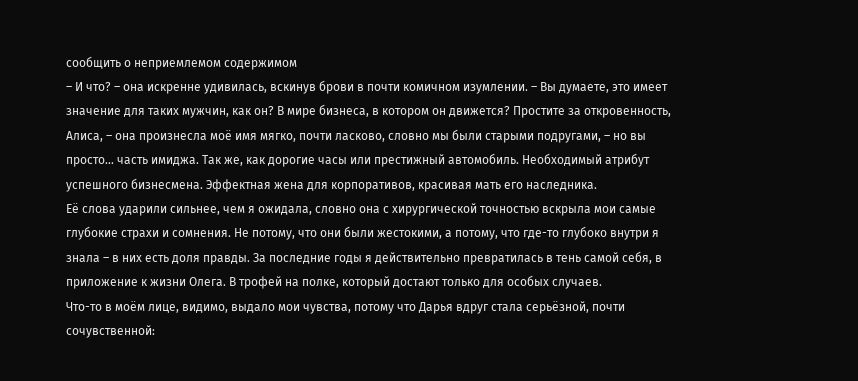сообщить о неприемлемом содержимом
– И что? – она искренне удивилась, вскинув брови в почти комичном изумлении. – Вы думаете, это имеет значение для таких мужчин, как он? В мире бизнеса, в котором он движется? Простите за откровенность, Алиса, – она произнесла моё имя мягко, почти ласково, словно мы были старыми подругами, – но вы просто… часть имиджа. Так же, как дорогие часы или престижный автомобиль. Необходимый атрибут успешного бизнесмена. Эффектная жена для корпоративов, красивая мать его наследника.
Её слова ударили сильнее, чем я ожидала, словно она с хирургической точностью вскрыла мои самые глубокие страхи и сомнения. Не потому, что они были жестокими, а потому, что где-то глубоко внутри я знала – в них есть доля правды. За последние годы я действительно превратилась в тень самой себя, в приложение к жизни Олега. В трофей на полке, который достают только для особых случаев.
Что-то в моём лице, видимо, выдало мои чувства, потому что Дарья вдруг стала серьёзной, почти сочувственной: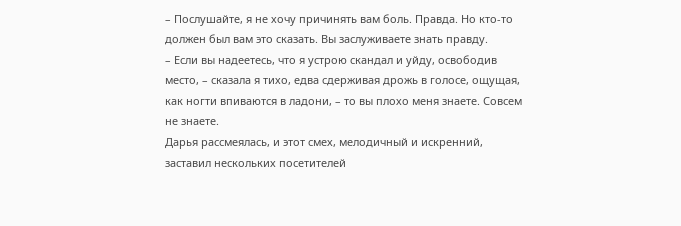– Послушайте, я не хочу причинять вам боль. Правда. Но кто-то должен был вам это сказать. Вы заслуживаете знать правду.
– Если вы надеетесь, что я устрою скандал и уйду, освободив место, – сказала я тихо, едва сдерживая дрожь в голосе, ощущая, как ногти впиваются в ладони, – то вы плохо меня знаете. Совсем не знаете.
Дарья рассмеялась, и этот смех, мелодичный и искренний, заставил нескольких посетителей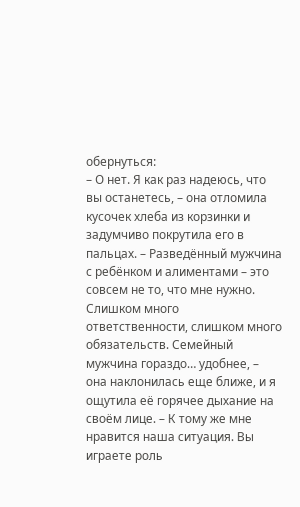обернуться:
– О нет. Я как раз надеюсь, что вы останетесь, – она отломила кусочек хлеба из корзинки и задумчиво покрутила его в пальцах. – Разведённый мужчина с ребёнком и алиментами – это совсем не то, что мне нужно. Слишком много ответственности, слишком много обязательств. Семейный мужчина гораздо… удобнее, – она наклонилась еще ближе, и я ощутила её горячее дыхание на своём лице. – К тому же мне нравится наша ситуация. Вы играете роль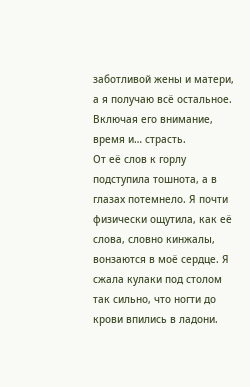заботливой жены и матери, а я получаю всё остальное. Включая его внимание, время и… страсть.
От её слов к горлу подступила тошнота, а в глазах потемнело. Я почти физически ощутила, как её слова, словно кинжалы, вонзаются в моё сердце. Я сжала кулаки под столом так сильно, что ногти до крови впились в ладони.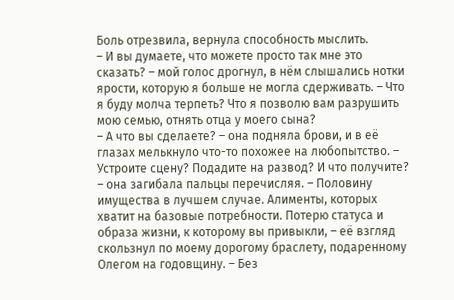Боль отрезвила, вернула способность мыслить.
– И вы думаете, что можете просто так мне это сказать? – мой голос дрогнул, в нём слышались нотки ярости, которую я больше не могла сдерживать. – Что я буду молча терпеть? Что я позволю вам разрушить мою семью, отнять отца у моего сына?
– А что вы сделаете? – она подняла брови, и в её глазах мелькнуло что-то похожее на любопытство. – Устроите сцену? Подадите на развод? И что получите? – она загибала пальцы перечисляя. – Половину имущества в лучшем случае. Алименты, которых хватит на базовые потребности. Потерю статуса и образа жизни, к которому вы привыкли, – её взгляд скользнул по моему дорогому браслету, подаренному Олегом на годовщину. – Без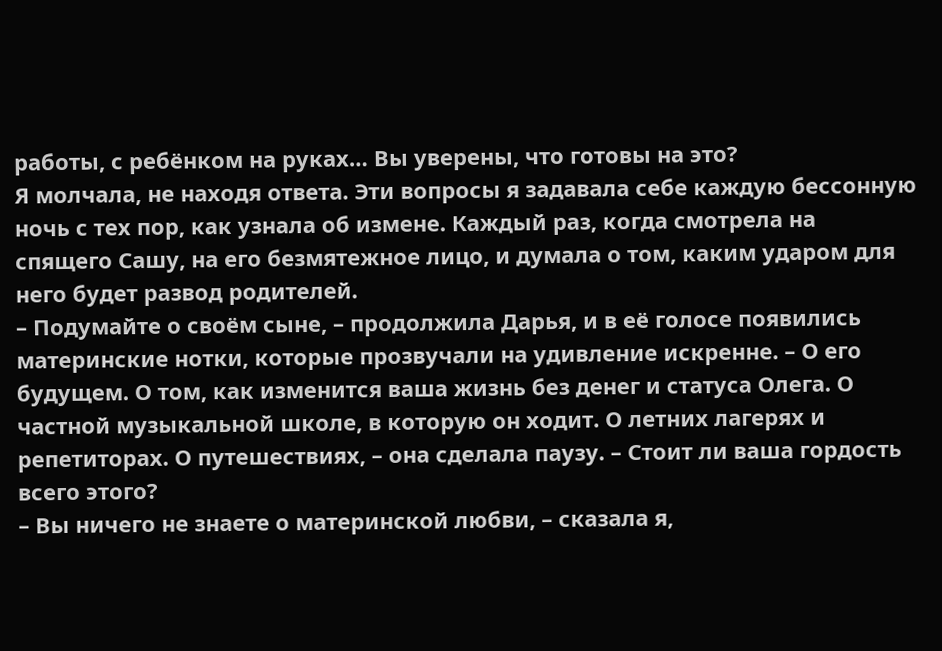работы, с ребёнком на руках… Вы уверены, что готовы на это?
Я молчала, не находя ответа. Эти вопросы я задавала себе каждую бессонную ночь с тех пор, как узнала об измене. Каждый раз, когда смотрела на спящего Сашу, на его безмятежное лицо, и думала о том, каким ударом для него будет развод родителей.
– Подумайте о своём сыне, – продолжила Дарья, и в её голосе появились материнские нотки, которые прозвучали на удивление искренне. – О его будущем. О том, как изменится ваша жизнь без денег и статуса Олега. О частной музыкальной школе, в которую он ходит. О летних лагерях и репетиторах. О путешествиях, – она сделала паузу. – Стоит ли ваша гордость всего этого?
– Вы ничего не знаете о материнской любви, – сказала я,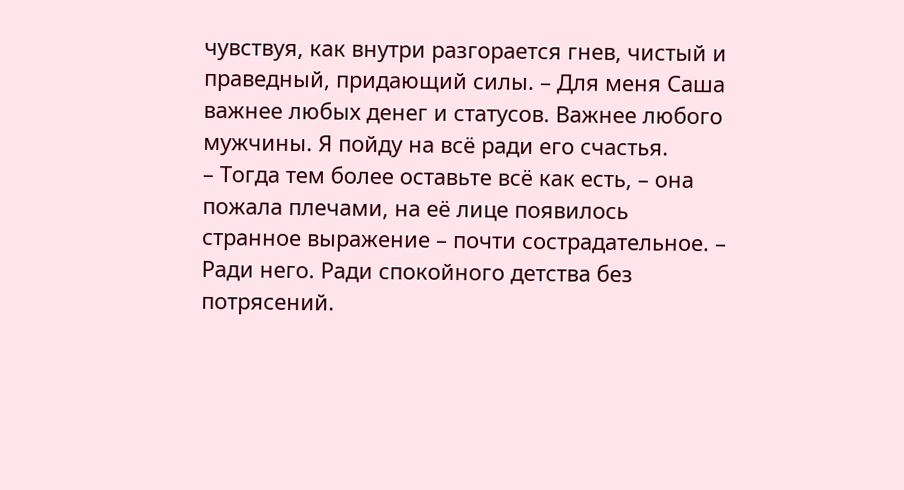чувствуя, как внутри разгорается гнев, чистый и праведный, придающий силы. – Для меня Саша важнее любых денег и статусов. Важнее любого мужчины. Я пойду на всё ради его счастья.
– Тогда тем более оставьте всё как есть, – она пожала плечами, на её лице появилось странное выражение – почти сострадательное. – Ради него. Ради спокойного детства без потрясений.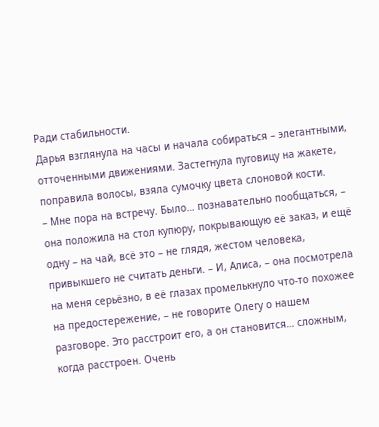Ради стабильности.
Дарья взглянула на часы и начала собираться – элегантными, отточенными движениями. Застегнула пуговицу на жакете, поправила волосы, взяла сумочку цвета слоновой кости.
– Мне пора на встречу. Было… познавательно пообщаться, – она положила на стол купюру, покрывающую её заказ, и ещё одну – на чай, всё это – не глядя, жестом человека, привыкшего не считать деньги. – И, Алиса, – она посмотрела на меня серьёзно, в её глазах промелькнуло что-то похожее на предостережение, – не говорите Олегу о нашем разговоре. Это расстроит его, а он становится… сложным, когда расстроен. Очень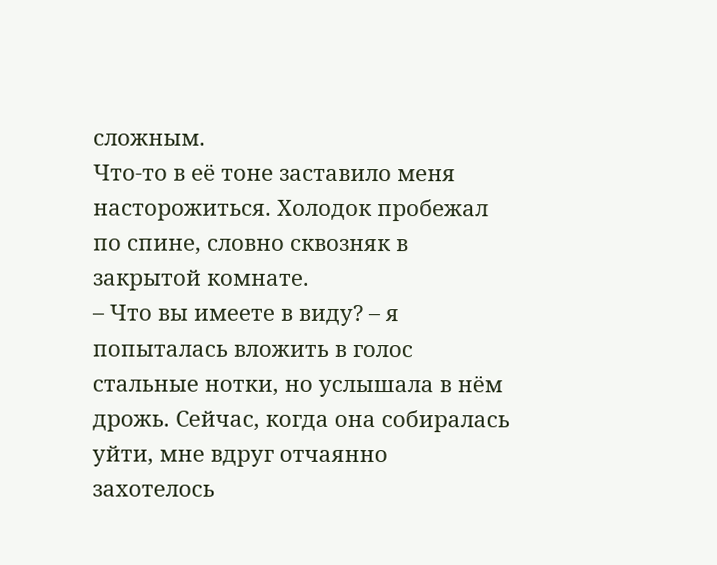сложным.
Что-то в её тоне заставило меня насторожиться. Холодок пробежал по спине, словно сквозняк в закрытой комнате.
– Что вы имеете в виду? – я попыталась вложить в голос стальные нотки, но услышала в нём дрожь. Сейчас, когда она собиралась уйти, мне вдруг отчаянно захотелось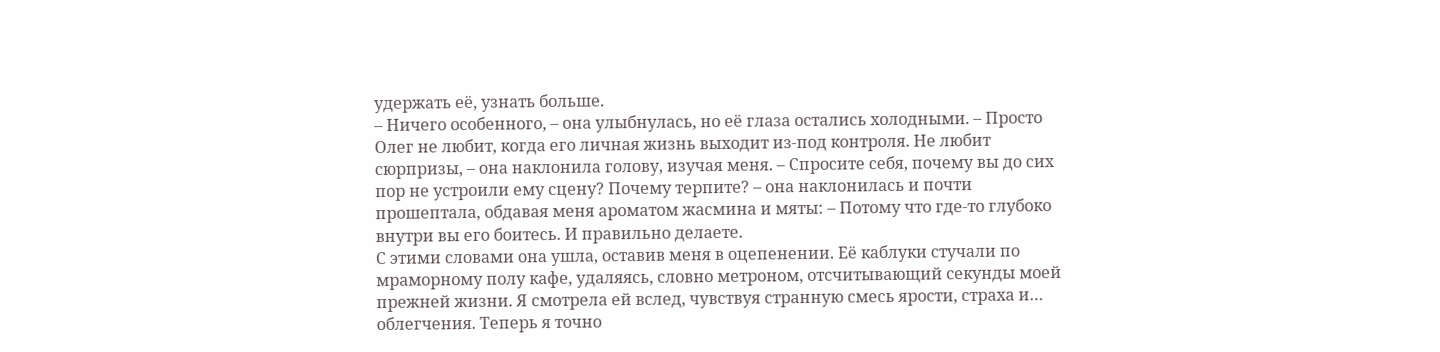удержать её, узнать больше.
– Ничего особенного, – она улыбнулась, но её глаза остались холодными. – Просто Олег не любит, когда его личная жизнь выходит из-под контроля. Не любит сюрпризы, – она наклонила голову, изучая меня. – Спросите себя, почему вы до сих пор не устроили ему сцену? Почему терпите? – она наклонилась и почти прошептала, обдавая меня ароматом жасмина и мяты: – Потому что где-то глубоко внутри вы его боитесь. И правильно делаете.
С этими словами она ушла, оставив меня в оцепенении. Её каблуки стучали по мраморному полу кафе, удаляясь, словно метроном, отсчитывающий секунды моей прежней жизни. Я смотрела ей вслед, чувствуя странную смесь ярости, страха и… облегчения. Теперь я точно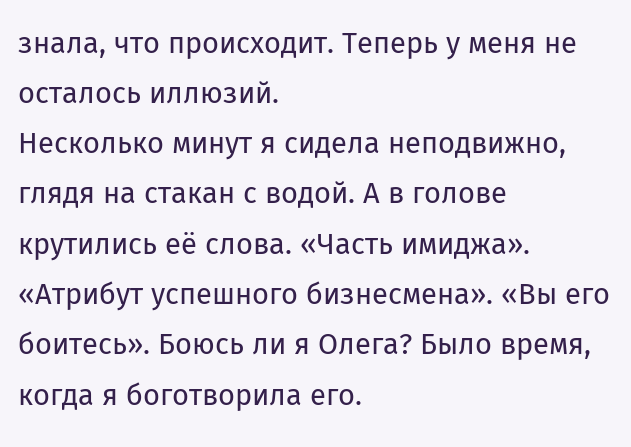знала, что происходит. Теперь у меня не осталось иллюзий.
Несколько минут я сидела неподвижно, глядя на стакан с водой. А в голове крутились её слова. «Часть имиджа». «Атрибут успешного бизнесмена». «Вы его боитесь». Боюсь ли я Олега? Было время, когда я боготворила его.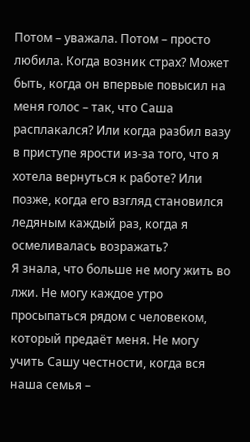Потом – уважала. Потом – просто любила. Когда возник страх? Может быть, когда он впервые повысил на меня голос – так, что Саша расплакался? Или когда разбил вазу в приступе ярости из-за того, что я хотела вернуться к работе? Или позже, когда его взгляд становился ледяным каждый раз, когда я осмеливалась возражать?
Я знала, что больше не могу жить во лжи. Не могу каждое утро просыпаться рядом с человеком, который предаёт меня. Не могу учить Сашу честности, когда вся наша семья –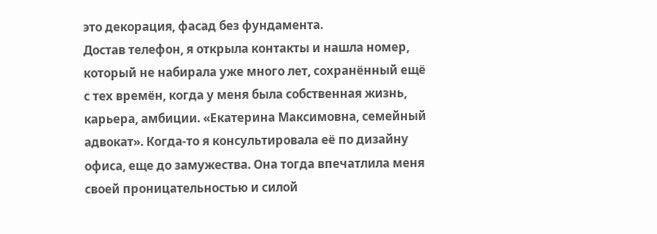это декорация, фасад без фундамента.
Достав телефон, я открыла контакты и нашла номер, который не набирала уже много лет, сохранённый ещё с тех времён, когда у меня была собственная жизнь, карьера, амбиции. «Екатерина Максимовна, семейный адвокат». Когда-то я консультировала её по дизайну офиса, еще до замужества. Она тогда впечатлила меня своей проницательностью и силой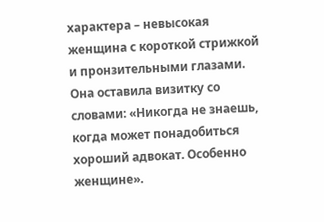характера – невысокая женщина с короткой стрижкой и пронзительными глазами. Она оставила визитку со словами: «Никогда не знаешь, когда может понадобиться хороший адвокат. Особенно женщине».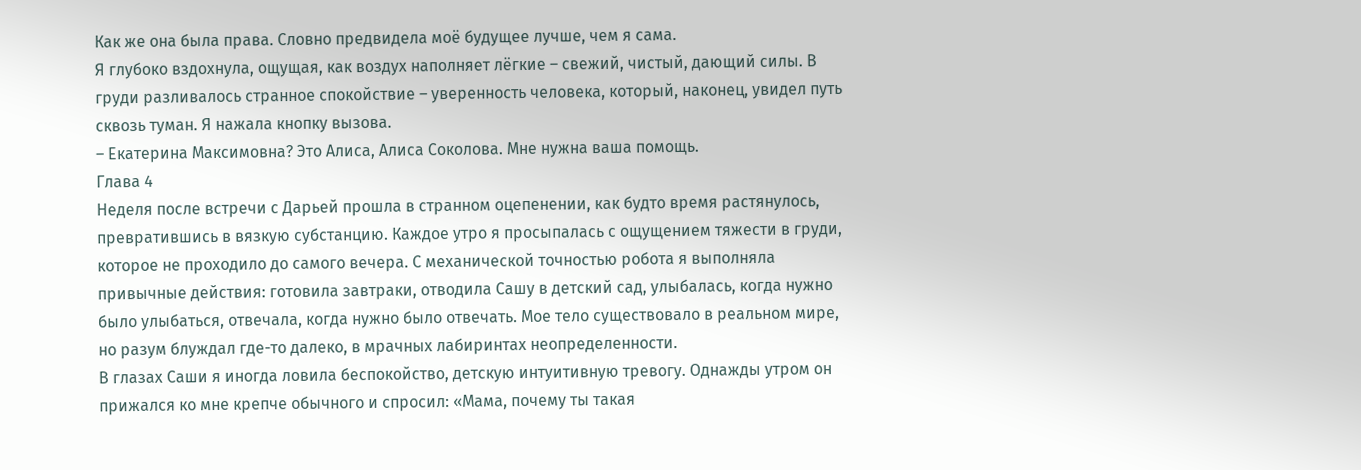Как же она была права. Словно предвидела моё будущее лучше, чем я сама.
Я глубоко вздохнула, ощущая, как воздух наполняет лёгкие – свежий, чистый, дающий силы. В груди разливалось странное спокойствие – уверенность человека, который, наконец, увидел путь сквозь туман. Я нажала кнопку вызова.
– Екатерина Максимовна? Это Алиса, Алиса Соколова. Мне нужна ваша помощь.
Глава 4
Неделя после встречи с Дарьей прошла в странном оцепенении, как будто время растянулось, превратившись в вязкую субстанцию. Каждое утро я просыпалась с ощущением тяжести в груди, которое не проходило до самого вечера. С механической точностью робота я выполняла привычные действия: готовила завтраки, отводила Сашу в детский сад, улыбалась, когда нужно было улыбаться, отвечала, когда нужно было отвечать. Мое тело существовало в реальном мире, но разум блуждал где-то далеко, в мрачных лабиринтах неопределенности.
В глазах Саши я иногда ловила беспокойство, детскую интуитивную тревогу. Однажды утром он прижался ко мне крепче обычного и спросил: «Мама, почему ты такая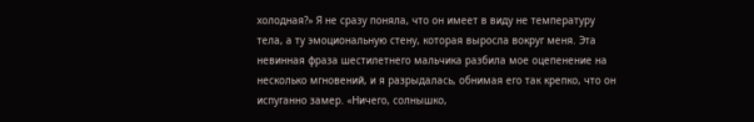холодная?» Я не сразу поняла, что он имеет в виду не температуру тела, а ту эмоциональную стену, которая выросла вокруг меня. Эта невинная фраза шестилетнего мальчика разбила мое оцепенение на несколько мгновений, и я разрыдалась, обнимая его так крепко, что он испуганно замер. «Ничего, солнышко,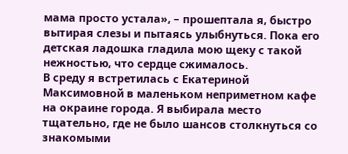мама просто устала», – прошептала я, быстро вытирая слезы и пытаясь улыбнуться. Пока его детская ладошка гладила мою щеку с такой нежностью, что сердце сжималось.
В среду я встретилась с Екатериной Максимовной в маленьком неприметном кафе на окраине города. Я выбирала место тщательно, где не было шансов столкнуться со знакомыми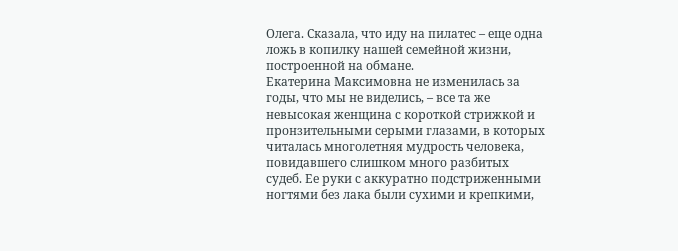Олега. Сказала, что иду на пилатес – еще одна ложь в копилку нашей семейной жизни, построенной на обмане.
Екатерина Максимовна не изменилась за годы, что мы не виделись, – все та же невысокая женщина с короткой стрижкой и пронзительными серыми глазами, в которых читалась многолетняя мудрость человека, повидавшего слишком много разбитых судеб. Ее руки с аккуратно подстриженными ногтями без лака были сухими и крепкими,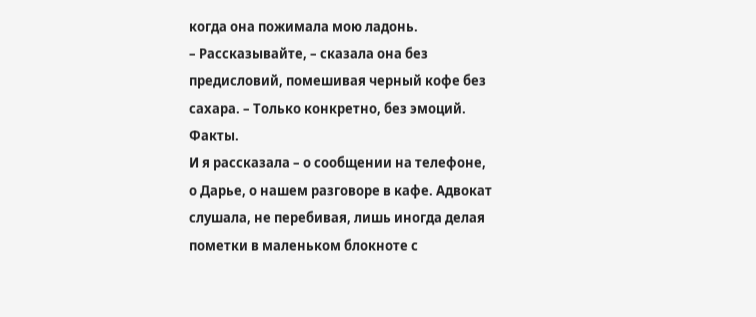когда она пожимала мою ладонь.
– Рассказывайте, – сказала она без предисловий, помешивая черный кофе без сахара. – Только конкретно, без эмоций. Факты.
И я рассказала – о сообщении на телефоне, о Дарье, о нашем разговоре в кафе. Адвокат слушала, не перебивая, лишь иногда делая пометки в маленьком блокноте с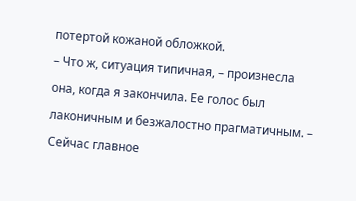потертой кожаной обложкой.
– Что ж, ситуация типичная, – произнесла она, когда я закончила. Ее голос был лаконичным и безжалостно прагматичным. – Сейчас главное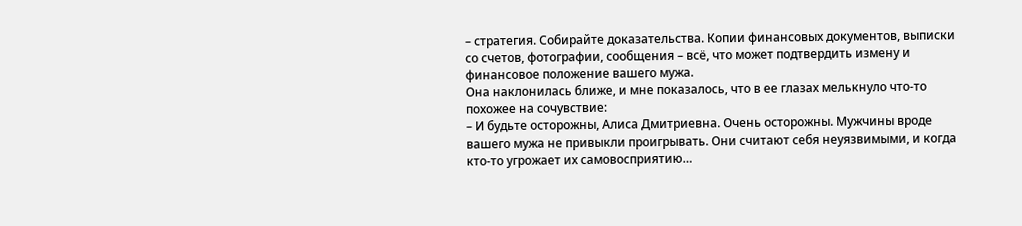– стратегия. Собирайте доказательства. Копии финансовых документов, выписки со счетов, фотографии, сообщения – всё, что может подтвердить измену и финансовое положение вашего мужа.
Она наклонилась ближе, и мне показалось, что в ее глазах мелькнуло что-то похожее на сочувствие:
– И будьте осторожны, Алиса Дмитриевна. Очень осторожны. Мужчины вроде вашего мужа не привыкли проигрывать. Они считают себя неуязвимыми, и когда кто-то угрожает их самовосприятию…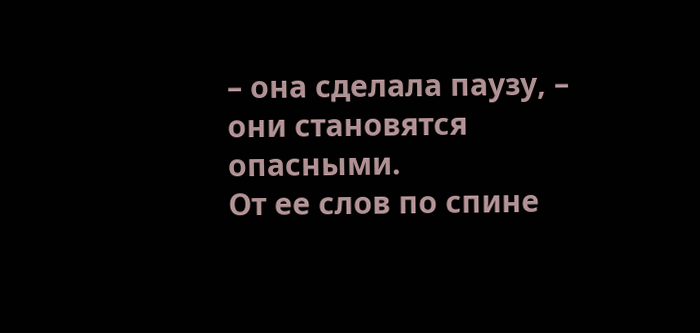– она сделала паузу, – они становятся опасными.
От ее слов по спине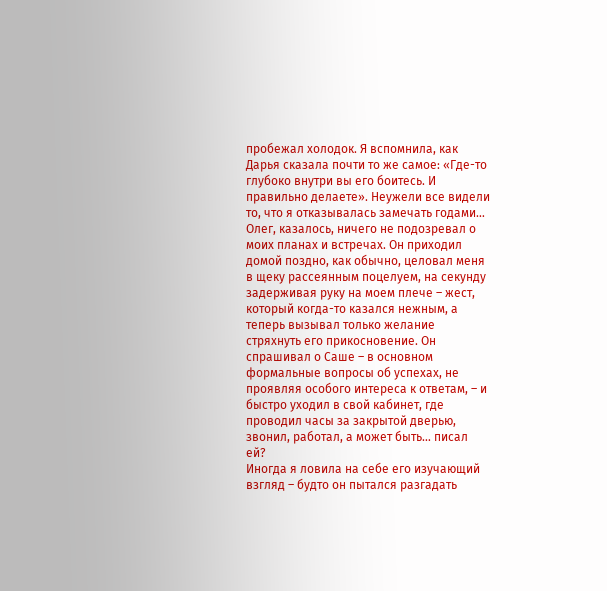пробежал холодок. Я вспомнила, как Дарья сказала почти то же самое: «Где-то глубоко внутри вы его боитесь. И правильно делаете». Неужели все видели то, что я отказывалась замечать годами…
Олег, казалось, ничего не подозревал о моих планах и встречах. Он приходил домой поздно, как обычно, целовал меня в щеку рассеянным поцелуем, на секунду задерживая руку на моем плече – жест, который когда-то казался нежным, а теперь вызывал только желание стряхнуть его прикосновение. Он спрашивал о Саше – в основном формальные вопросы об успехах, не проявляя особого интереса к ответам, – и быстро уходил в свой кабинет, где проводил часы за закрытой дверью, звонил, работал, а может быть… писал ей?
Иногда я ловила на себе его изучающий взгляд – будто он пытался разгадать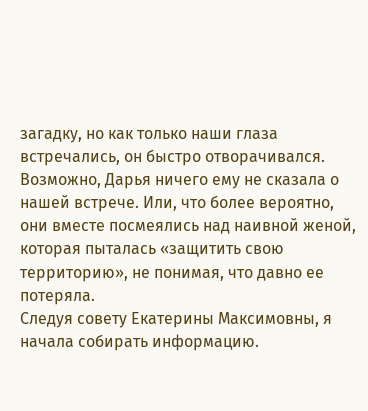загадку, но как только наши глаза встречались, он быстро отворачивался. Возможно, Дарья ничего ему не сказала о нашей встрече. Или, что более вероятно, они вместе посмеялись над наивной женой, которая пыталась «защитить свою территорию», не понимая, что давно ее потеряла.
Следуя совету Екатерины Максимовны, я начала собирать информацию.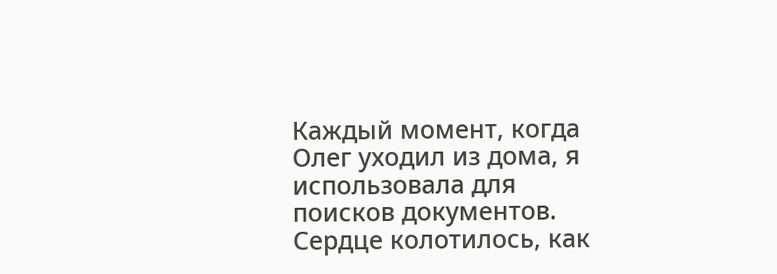Каждый момент, когда Олег уходил из дома, я использовала для поисков документов. Сердце колотилось, как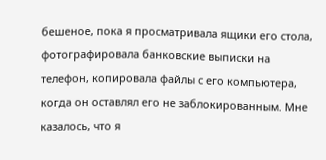бешеное, пока я просматривала ящики его стола, фотографировала банковские выписки на телефон, копировала файлы с его компьютера, когда он оставлял его не заблокированным. Мне казалось, что я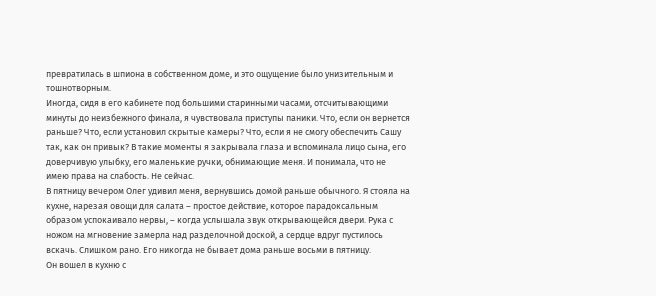превратилась в шпиона в собственном доме, и это ощущение было унизительным и тошнотворным.
Иногда, сидя в его кабинете под большими старинными часами, отсчитывающими минуты до неизбежного финала, я чувствовала приступы паники. Что, если он вернется раньше? Что, если установил скрытые камеры? Что, если я не смогу обеспечить Сашу так, как он привык? В такие моменты я закрывала глаза и вспоминала лицо сына, его доверчивую улыбку, его маленькие ручки, обнимающие меня. И понимала, что не имею права на слабость. Не сейчас.
В пятницу вечером Олег удивил меня, вернувшись домой раньше обычного. Я стояла на кухне, нарезая овощи для салата – простое действие, которое парадоксальным образом успокаивало нервы, – когда услышала звук открывающейся двери. Рука с ножом на мгновение замерла над разделочной доской, а сердце вдруг пустилось вскачь. Слишком рано. Его никогда не бывает дома раньше восьми в пятницу.
Он вошел в кухню с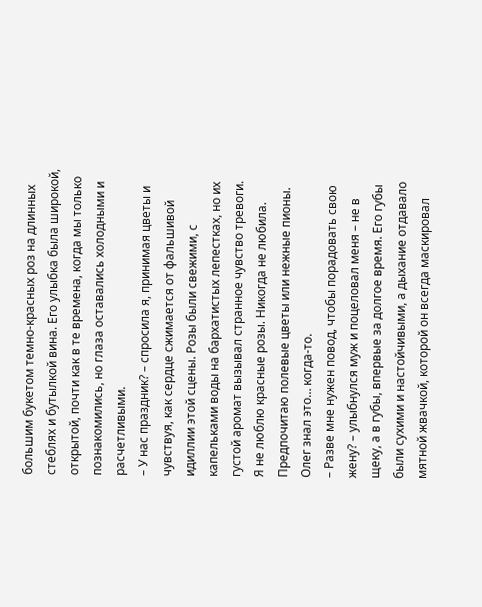большим букетом темно-красных роз на длинных стеблях и бутылкой вина. Его улыбка была широкой, открытой, почти как в те времена, когда мы только познакомились, но глаза оставались холодными и расчетливыми.
– У нас праздник? – спросила я, принимая цветы и чувствуя, как сердце сжимается от фальшивой идиллии этой сцены. Розы были свежими, с капельками воды на бархатистых лепестках, но их густой аромат вызывал странное чувство тревоги. Я не люблю красные розы. Никогда не любила. Предпочитаю полевые цветы или нежные пионы. Олег знал это… когда-то.
– Разве мне нужен повод, чтобы порадовать свою жену? – улыбнулся муж и поцеловал меня – не в щеку, а в губы, впервые за долгое время. Его губы были сухими и настойчивыми, а дыхание отдавало мятной жвачкой, которой он всегда маскировал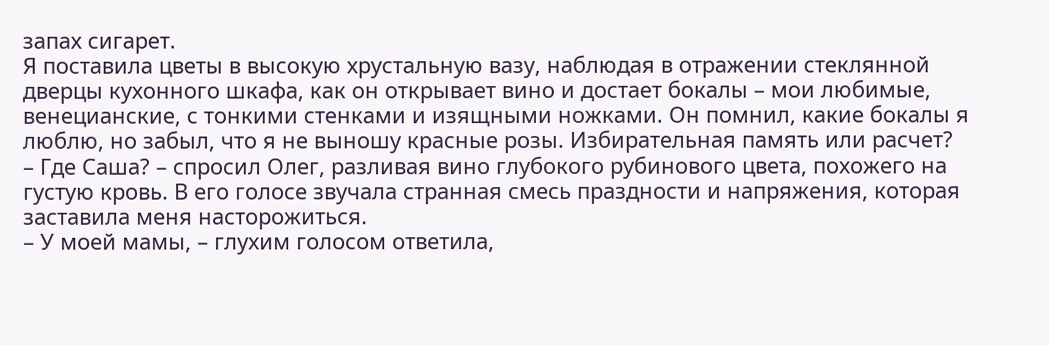запах сигарет.
Я поставила цветы в высокую хрустальную вазу, наблюдая в отражении стеклянной дверцы кухонного шкафа, как он открывает вино и достает бокалы – мои любимые, венецианские, с тонкими стенками и изящными ножками. Он помнил, какие бокалы я люблю, но забыл, что я не выношу красные розы. Избирательная память или расчет?
– Где Саша? – спросил Олег, разливая вино глубокого рубинового цвета, похожего на густую кровь. В его голосе звучала странная смесь праздности и напряжения, которая заставила меня насторожиться.
– У моей мамы, – глухим голосом ответила,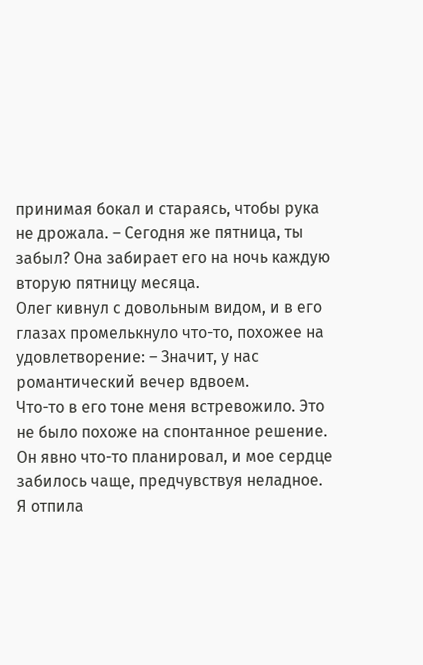принимая бокал и стараясь, чтобы рука не дрожала. – Сегодня же пятница, ты забыл? Она забирает его на ночь каждую вторую пятницу месяца.
Олег кивнул с довольным видом, и в его глазах промелькнуло что-то, похожее на удовлетворение: – Значит, у нас романтический вечер вдвоем.
Что-то в его тоне меня встревожило. Это не было похоже на спонтанное решение. Он явно что-то планировал, и мое сердце забилось чаще, предчувствуя неладное. Я отпила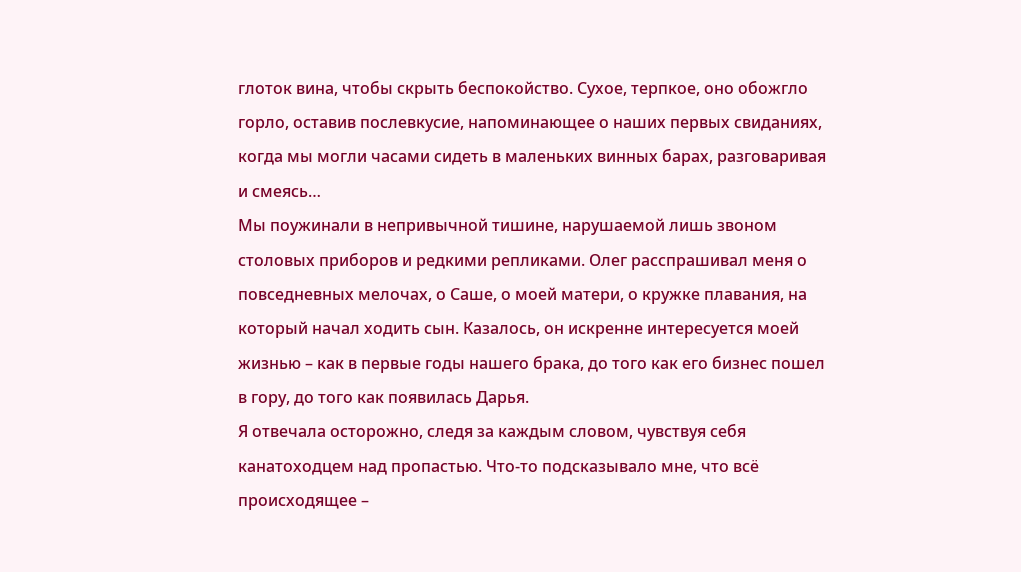глоток вина, чтобы скрыть беспокойство. Сухое, терпкое, оно обожгло горло, оставив послевкусие, напоминающее о наших первых свиданиях, когда мы могли часами сидеть в маленьких винных барах, разговаривая и смеясь…
Мы поужинали в непривычной тишине, нарушаемой лишь звоном столовых приборов и редкими репликами. Олег расспрашивал меня о повседневных мелочах, о Саше, о моей матери, о кружке плавания, на который начал ходить сын. Казалось, он искренне интересуется моей жизнью – как в первые годы нашего брака, до того как его бизнес пошел в гору, до того как появилась Дарья.
Я отвечала осторожно, следя за каждым словом, чувствуя себя канатоходцем над пропастью. Что-то подсказывало мне, что всё происходящее –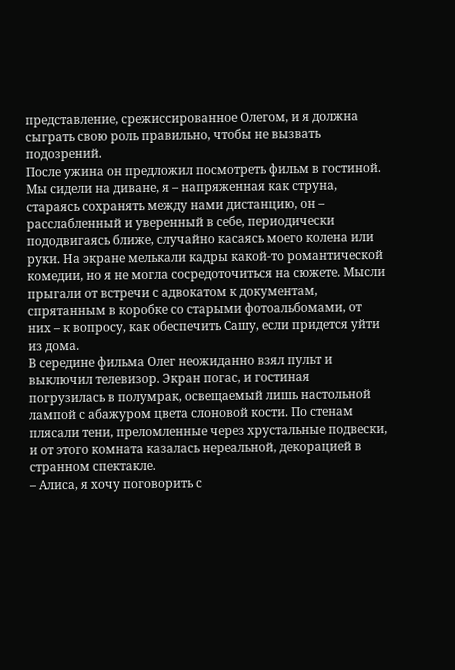представление, срежиссированное Олегом, и я должна сыграть свою роль правильно, чтобы не вызвать подозрений.
После ужина он предложил посмотреть фильм в гостиной. Мы сидели на диване, я – напряженная как струна, стараясь сохранять между нами дистанцию, он – расслабленный и уверенный в себе, периодически пододвигаясь ближе, случайно касаясь моего колена или руки. На экране мелькали кадры какой-то романтической комедии, но я не могла сосредоточиться на сюжете. Мысли прыгали от встречи с адвокатом к документам, спрятанным в коробке со старыми фотоальбомами, от них – к вопросу, как обеспечить Сашу, если придется уйти из дома.
В середине фильма Олег неожиданно взял пульт и выключил телевизор. Экран погас, и гостиная погрузилась в полумрак, освещаемый лишь настольной лампой с абажуром цвета слоновой кости. По стенам плясали тени, преломленные через хрустальные подвески, и от этого комната казалась нереальной, декорацией в странном спектакле.
– Алиса, я хочу поговорить с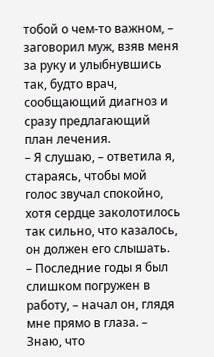тобой о чем-то важном, – заговорил муж, взяв меня за руку и улыбнувшись так, будто врач, сообщающий диагноз и сразу предлагающий план лечения.
– Я слушаю, – ответила я, стараясь, чтобы мой голос звучал спокойно, хотя сердце заколотилось так сильно, что казалось, он должен его слышать.
– Последние годы я был слишком погружен в работу, – начал он, глядя мне прямо в глаза. – Знаю, что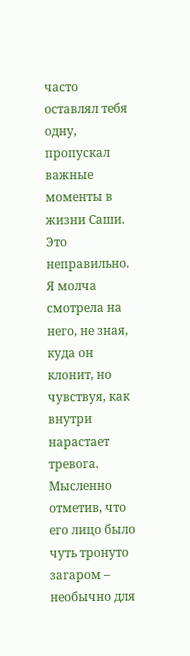часто оставлял тебя одну, пропускал важные моменты в жизни Саши. Это неправильно.
Я молча смотрела на него, не зная, куда он клонит, но чувствуя, как внутри нарастает тревога. Мысленно отметив, что его лицо было чуть тронуто загаром – необычно для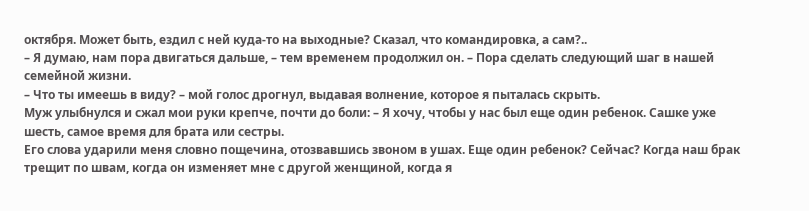октября. Может быть, ездил с ней куда-то на выходные? Сказал, что командировка, а сам?..
– Я думаю, нам пора двигаться дальше, – тем временем продолжил он. – Пора сделать следующий шаг в нашей семейной жизни.
– Что ты имеешь в виду? – мой голос дрогнул, выдавая волнение, которое я пыталась скрыть.
Муж улыбнулся и сжал мои руки крепче, почти до боли: – Я хочу, чтобы у нас был еще один ребенок. Сашке уже шесть, самое время для брата или сестры.
Его слова ударили меня словно пощечина, отозвавшись звоном в ушах. Еще один ребенок? Сейчас? Когда наш брак трещит по швам, когда он изменяет мне с другой женщиной, когда я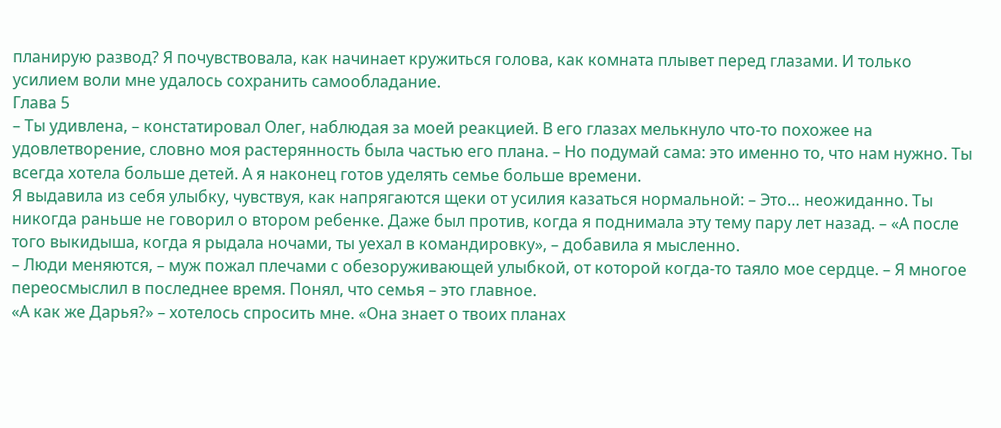планирую развод? Я почувствовала, как начинает кружиться голова, как комната плывет перед глазами. И только усилием воли мне удалось сохранить самообладание.
Глава 5
– Ты удивлена, – констатировал Олег, наблюдая за моей реакцией. В его глазах мелькнуло что-то похожее на удовлетворение, словно моя растерянность была частью его плана. – Но подумай сама: это именно то, что нам нужно. Ты всегда хотела больше детей. А я наконец готов уделять семье больше времени.
Я выдавила из себя улыбку, чувствуя, как напрягаются щеки от усилия казаться нормальной: – Это… неожиданно. Ты никогда раньше не говорил о втором ребенке. Даже был против, когда я поднимала эту тему пару лет назад. – «А после того выкидыша, когда я рыдала ночами, ты уехал в командировку», – добавила я мысленно.
– Люди меняются, – муж пожал плечами с обезоруживающей улыбкой, от которой когда-то таяло мое сердце. – Я многое переосмыслил в последнее время. Понял, что семья – это главное.
«А как же Дарья?» – хотелось спросить мне. «Она знает о твоих планах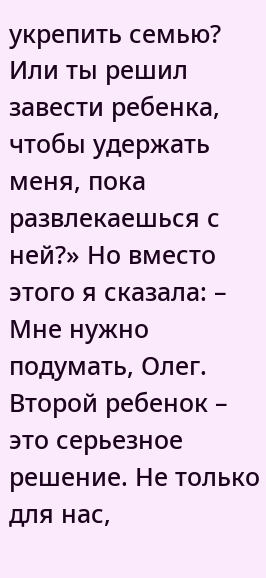укрепить семью? Или ты решил завести ребенка, чтобы удержать меня, пока развлекаешься с ней?» Но вместо этого я сказала: – Мне нужно подумать, Олег. Второй ребенок – это серьезное решение. Не только для нас,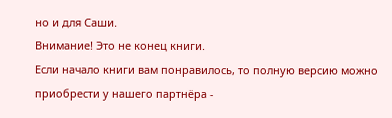но и для Саши.
Внимание! Это не конец книги.
Если начало книги вам понравилось, то полную версию можно приобрести у нашего партнёра -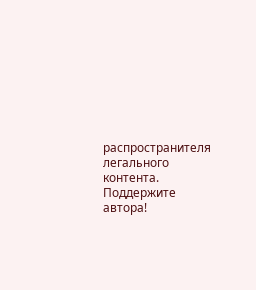распространителя легального контента. Поддержите автора!